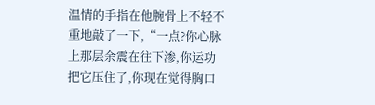温情的手指在他腕骨上不轻不重地敲了一下,“一点?你心脉上那层余震在往下渗,你运功把它压住了,你现在觉得胸口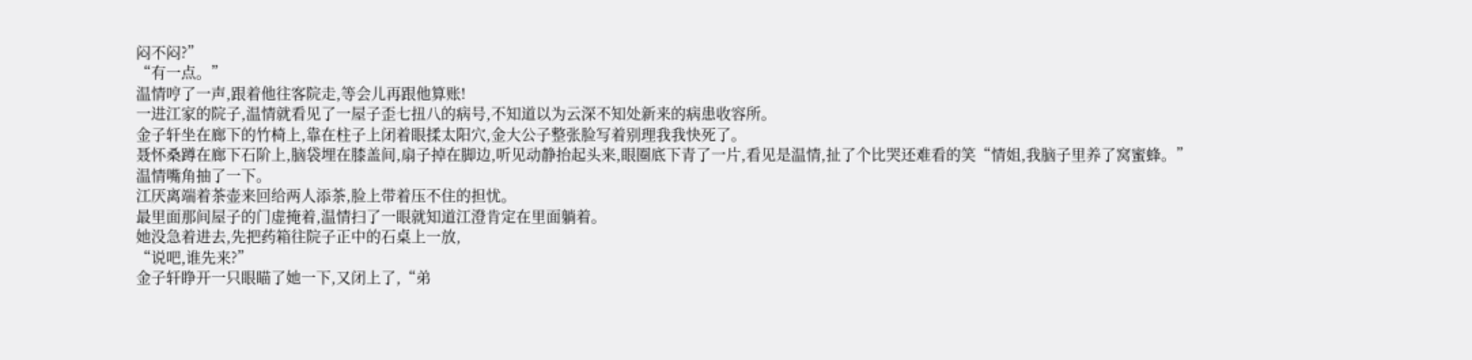闷不闷?”
“有一点。”
温情哼了一声,跟着他往客院走,等会儿再跟他算账!
一进江家的院子,温情就看见了一屋子歪七扭八的病号,不知道以为云深不知处新来的病患收容所。
金子轩坐在廊下的竹椅上,靠在柱子上闭着眼揉太阳穴,金大公子整张脸写着别理我我快死了。
聂怀桑蹲在廊下石阶上,脑袋埋在膝盖间,扇子掉在脚边,听见动静抬起头来,眼圈底下青了一片,看见是温情,扯了个比哭还难看的笑“情姐,我脑子里养了窝蜜蜂。”
温情嘴角抽了一下。
江厌离端着茶壶来回给两人添茶,脸上带着压不住的担忧。
最里面那间屋子的门虚掩着,温情扫了一眼就知道江澄肯定在里面躺着。
她没急着进去,先把药箱往院子正中的石桌上一放,
“说吧,谁先来?”
金子轩睁开一只眼瞄了她一下,又闭上了,“弟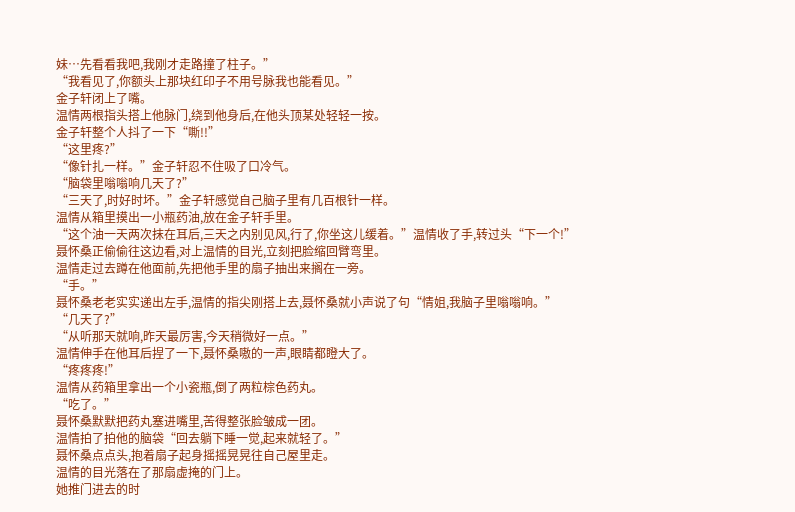妹…先看看我吧,我刚才走路撞了柱子。”
“我看见了,你额头上那块红印子不用号脉我也能看见。”
金子轩闭上了嘴。
温情两根指头搭上他脉门,绕到他身后,在他头顶某处轻轻一按。
金子轩整个人抖了一下“嘶!!”
“这里疼?”
“像针扎一样。”金子轩忍不住吸了口冷气。
“脑袋里嗡嗡响几天了?”
“三天了,时好时坏。”金子轩感觉自己脑子里有几百根针一样。
温情从箱里摸出一小瓶药油,放在金子轩手里。
“这个油一天两次抹在耳后,三天之内别见风,行了,你坐这儿缓着。”温情收了手,转过头“下一个!”
聂怀桑正偷偷往这边看,对上温情的目光,立刻把脸缩回臂弯里。
温情走过去蹲在他面前,先把他手里的扇子抽出来搁在一旁。
“手。”
聂怀桑老老实实递出左手,温情的指尖刚搭上去,聂怀桑就小声说了句“情姐,我脑子里嗡嗡响。”
“几天了?”
“从听那天就响,昨天最厉害,今天稍微好一点。”
温情伸手在他耳后捏了一下,聂怀桑嗷的一声,眼睛都瞪大了。
“疼疼疼!”
温情从药箱里拿出一个小瓷瓶,倒了两粒棕色药丸。
“吃了。”
聂怀桑默默把药丸塞进嘴里,苦得整张脸皱成一团。
温情拍了拍他的脑袋“回去躺下睡一觉,起来就轻了。”
聂怀桑点点头,抱着扇子起身摇摇晃晃往自己屋里走。
温情的目光落在了那扇虚掩的门上。
她推门进去的时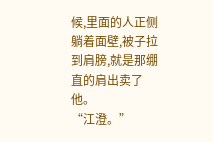候,里面的人正侧躺着面壁,被子拉到肩膀,就是那绷直的肩出卖了他。
“江澄。”